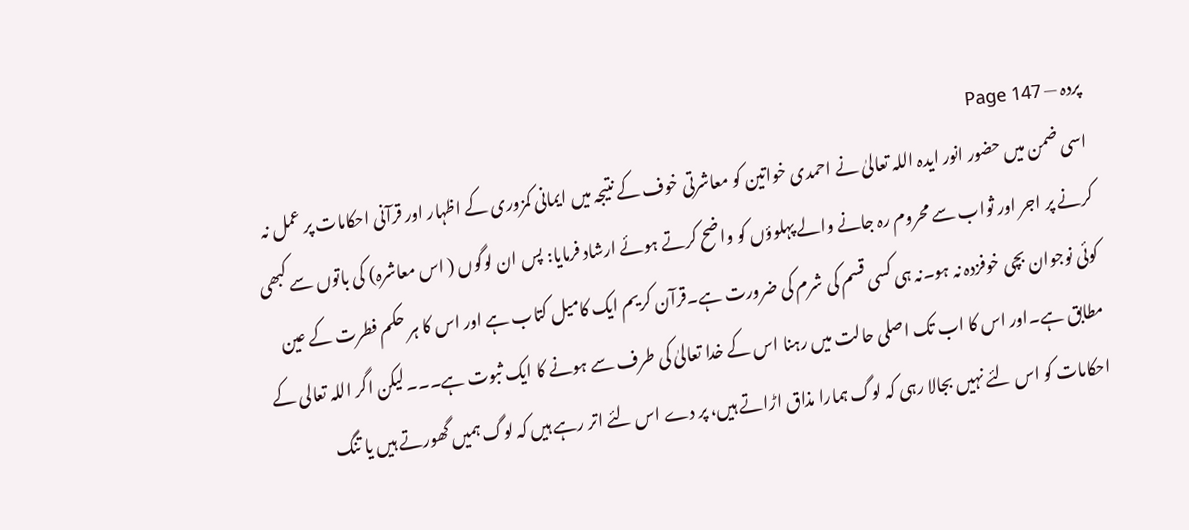پردہ — Page 147
اسی ضمن میں حضور انور ایدہ اللہ تعالیٰ نے احمدی خواتین کو معاشرتی خوف کے نتیجہ میں ایمانی کمزوری کے اظہار اور قرآنی احکامات پر عمل نہ کرنے پر اجر اور ثواب سے محروم رہ جانے والے پہلوؤں کو واضح کرتے ہوئے ارشاد فرمایا: پس ان لوگوں ( اس معاشرہ) کی باتوں سے کبھی کوئی نوجوان بچی خوفزدہ نہ ہو۔نہ ہی کسی قسم کی شرم کی ضرورت ہے۔قرآن کریم ایک کامیل کتاب ہے اور اس کا ہر حکم فطرت کے عین مطابق ہے۔اور اس کا اب تک اصلی حالت میں رہنا اس کے خدا تعالیٰ کی طرف سے ہونے کا ایک ثبوت ہے۔۔۔لیکن اگر اللہ تعالی کے احکامات کو اس لئے نہیں بجالا رہی کہ لوگ ہمارا مذاق اڑاتے ہیں، پر دے اس لئے اتر رہے ہیں کہ لوگ ہمیں گھورتے ہیں یا تنگ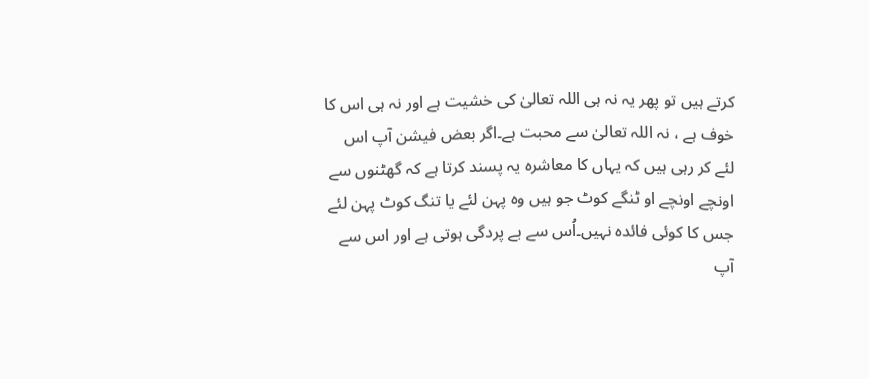کرتے ہیں تو پھر یہ نہ ہی اللہ تعالیٰ کی خشیت ہے اور نہ ہی اس کا خوف ہے ، نہ اللہ تعالیٰ سے محبت ہے۔اگر بعض فیشن آپ اس لئے کر رہی ہیں کہ یہاں کا معاشرہ یہ پسند کرتا ہے کہ گھٹنوں سے اونچے اونچے او ٹنگے کوٹ جو ہیں وہ پہن لئے یا تنگ کوٹ پہن لئے جس کا کوئی فائدہ نہیں۔اُس سے بے پردگی ہوتی ہے اور اس سے آپ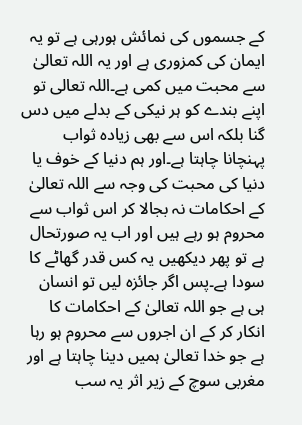کے جسموں کی نمائش ہورہی ہے تو یہ ایمان کی کمزوری ہے اور یہ اللہ تعالیٰ سے محبت میں کمی ہے۔اللہ تعالی تو اپنے بندے کو ہر نیکی کے بدلے میں دس گنا بلکہ اس سے بھی زیادہ ثواب پہنچانا چاہتا ہے۔اور ہم دنیا کے خوف یا دنیا کی محبت کی وجہ سے اللہ تعالیٰ کے احکامات نہ بجالا کر اس ثواب سے محروم ہو رہے ہیں اور اب یہ صورتحال ہے تو پھر دیکھیں یہ کس قدر گھاٹے کا سودا ہے۔پس اگر جائزہ لیں تو انسان ہی ہے جو اللہ تعالیٰ کے احکامات کا انکار کر کے ان اجروں سے محروم ہو رہا ہے جو خدا تعالیٰ ہمیں دینا چاہتا ہے اور مغربی سوچ کے زیر اثر یہ سب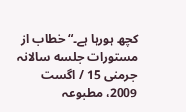کچھ ہورہا ہے۔“ خطاب از مستورات جلسه سالانہ جرمنی 15 / اگست 2009، مطبوعہ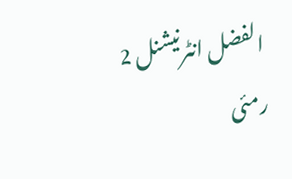الفضل انٹرنیشنل 2 رمئی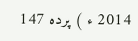2014 ء ) پرده 147